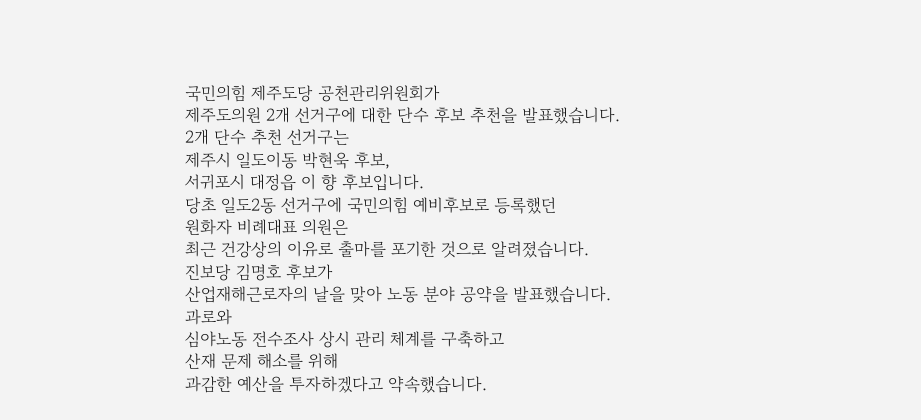국민의힘 제주도당 공천관리위원회가
제주도의원 2개 선거구에 대한 단수 후보 추천을 발표했습니다.
2개 단수 추천 선거구는
제주시 일도이동 박현욱 후보,
서귀포시 대정읍 이 향 후보입니다.
당초 일도2동 선거구에 국민의힘 예비후보로 등록했던
원화자 비례대표 의원은
최근 건강상의 이유로 출마를 포기한 것으로 알려졌습니다.
진보당 김명호 후보가
산업재해근로자의 날을 맞아 노동 분야 공약을 발표했습니다.
과로와
심야노동 전수조사 상시 관리 체계를 구축하고
산재 문제 해소를 위해
과감한 예산을 투자하겠다고 약속했습니다.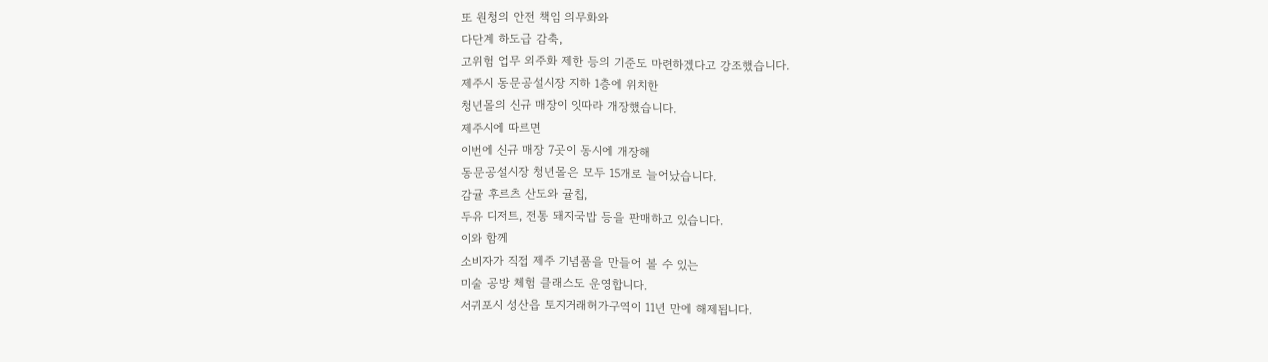또 원청의 안전 책임 의무화와
다단계 하도급 감축,
고위험 업무 외주화 제한 등의 기준도 마련하겠다고 강조했습니다.
제주시 동문공설시장 지하 1층에 위치한
청년몰의 신규 매장이 잇따라 개장했습니다.
제주시에 따르면
이번에 신규 매장 7곳이 동시에 개장해
동문공설시장 청년몰은 모두 15개로 늘어났습니다.
감귤 후르츠 산도와 귤칩,
두유 디저트, 전통 돼지국밥 등을 판매하고 있습니다.
이와 함께
소비자가 직접 제주 기념품을 만들어 볼 수 있는
미술 공방 체험 클래스도 운영합니다.
서귀포시 성산읍 토지거래허가구역이 11년 만에 해제됩니다.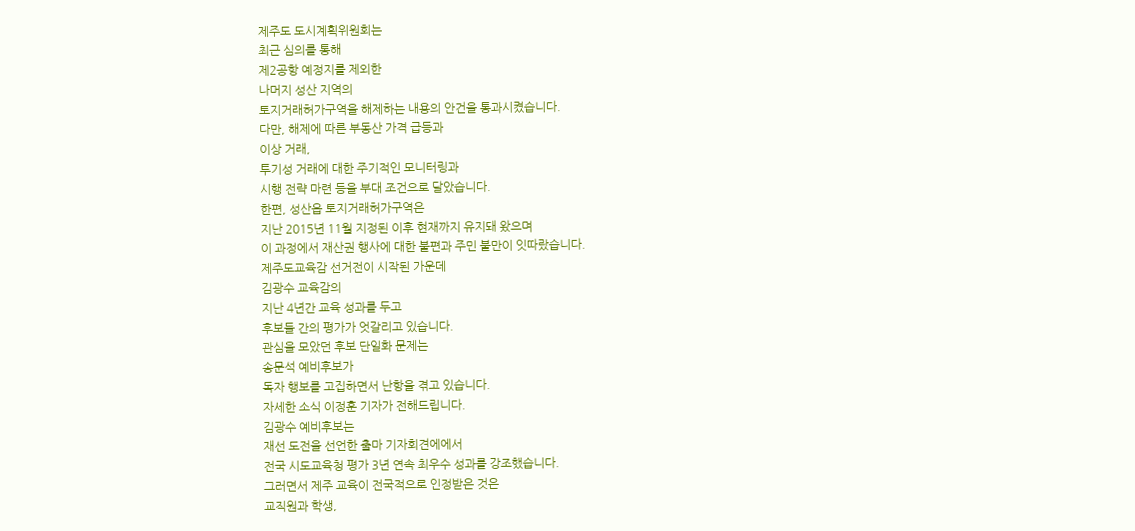제주도 도시계획위원회는
최근 심의를 통해
제2공항 예정지를 제외한
나머지 성산 지역의
토지거래허가구역을 해제하는 내용의 안건을 통과시켰습니다.
다만, 해제에 따른 부동산 가격 급등과
이상 거래,
투기성 거래에 대한 주기적인 모니터링과
시행 전략 마련 등을 부대 조건으로 달았습니다.
한편, 성산읍 토지거래허가구역은
지난 2015년 11월 지정된 이후 현재까지 유지돼 왔으며
이 과정에서 재산권 행사에 대한 불편과 주민 불만이 잇따랐습니다.
제주도교육감 선거전이 시작된 가운데
김광수 교육감의
지난 4년간 교육 성과를 두고
후보들 간의 평가가 엇갈리고 있습니다.
관심을 모았던 후보 단일화 문제는
송문석 예비후보가
독자 행보를 고집하면서 난항을 겪고 있습니다.
자세한 소식 이정훈 기자가 전해드립니다.
김광수 예비후보는
재선 도전을 선언한 출마 기자회견에에서
전국 시도교육청 평가 3년 연속 최우수 성과를 강조했습니다.
그러면서 제주 교육이 전국적으로 인정받은 것은
교직원과 학생,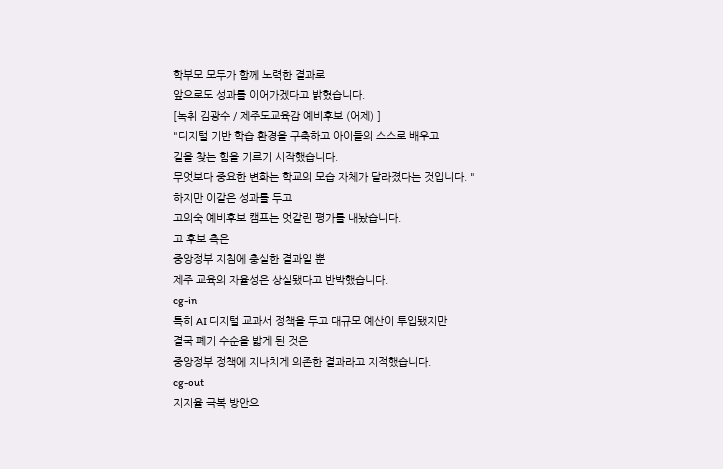학부모 모두가 함께 노력한 결과로
앞으로도 성과를 이어가겠다고 밝혔습니다.
[녹취 김광수 / 제주도교육감 예비후보 (어제) ]
"디지털 기반 학습 환경을 구축하고 아이들의 스스로 배우고
길을 찾는 힘을 기르기 시작했습니다.
무엇보다 중요한 변화는 학교의 모습 자체가 달라졌다는 것입니다. "
하지만 이같은 성과를 두고
고의숙 예비후보 캠프는 엇갈린 평가를 내놨습니다.
고 후보 측은
중앙정부 지침에 충실한 결과일 뿐
제주 교육의 자율성은 상실됐다고 반박했습니다.
cg-in
특히 AI 디지털 교과서 정책을 두고 대규모 예산이 투입됐지만
결국 폐기 수순을 밟게 된 것은
중앙정부 정책에 지나치게 의존한 결과라고 지적했습니다.
cg-out
지지율 극복 방안으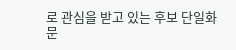로 관심을 받고 있는 후보 단일화 문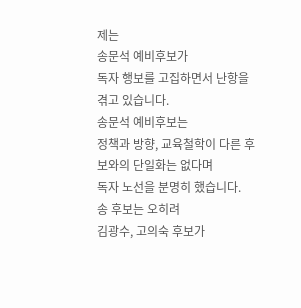제는
송문석 예비후보가
독자 행보를 고집하면서 난항을 겪고 있습니다.
송문석 예비후보는
정책과 방향, 교육철학이 다른 후보와의 단일화는 없다며
독자 노선을 분명히 했습니다.
송 후보는 오히려
김광수, 고의숙 후보가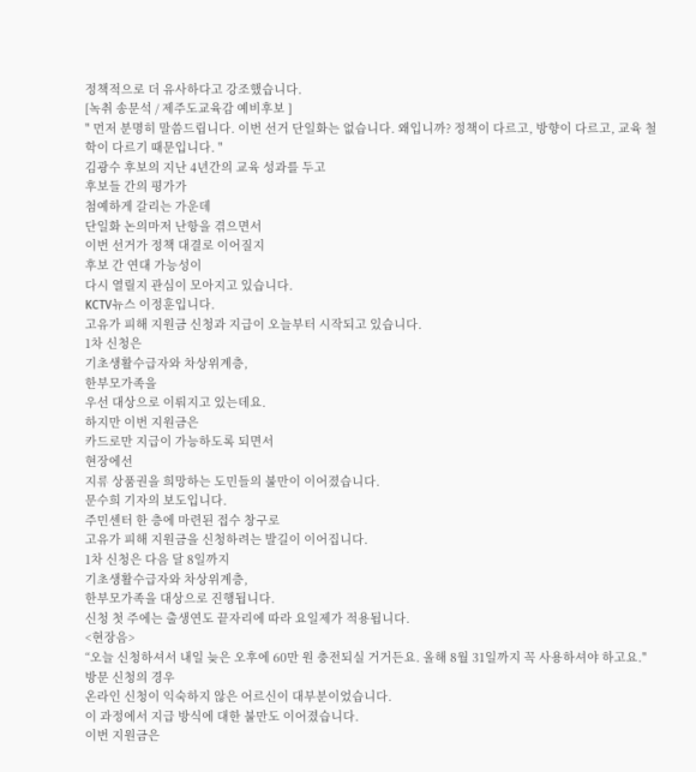정책적으로 더 유사하다고 강조했습니다.
[녹취 송문석 / 제주도교육감 예비후보 ]
" 먼저 분명히 말씀드립니다. 이번 선거 단일화는 없습니다. 왜입니까? 정책이 다르고, 방향이 다르고, 교육 철학이 다르기 때문입니다. "
김광수 후보의 지난 4년간의 교육 성과를 두고
후보들 간의 평가가
첨예하게 갈리는 가운데
단일화 논의마저 난항을 겪으면서
이번 선거가 정책 대결로 이어질지
후보 간 연대 가능성이
다시 열릴지 관심이 모아지고 있습니다.
KCTV뉴스 이정훈입니다.
고유가 피해 지원금 신청과 지급이 오늘부터 시작되고 있습니다.
1차 신청은
기초생활수급자와 차상위계층,
한부모가족을
우선 대상으로 이뤄지고 있는데요.
하지만 이번 지원금은
카드로만 지급이 가능하도록 되면서
현장에선
지류 상품권을 희망하는 도민들의 불만이 이어졌습니다.
문수희 기자의 보도입니다.
주민센터 한 층에 마련된 접수 창구로
고유가 피해 지원금을 신청하려는 발길이 이어집니다.
1차 신청은 다음 달 8일까지
기초생활수급자와 차상위계층,
한부모가족을 대상으로 진행됩니다.
신청 첫 주에는 출생연도 끝자리에 따라 요일제가 적용됩니다.
<현장음>
“오늘 신청하셔서 내일 늦은 오후에 60만 원 충전되실 거거든요. 올해 8월 31일까지 꼭 사용하셔야 하고요."
방문 신청의 경우
온라인 신청이 익숙하지 않은 어르신이 대부분이었습니다.
이 과정에서 지급 방식에 대한 불만도 이어졌습니다.
이번 지원금은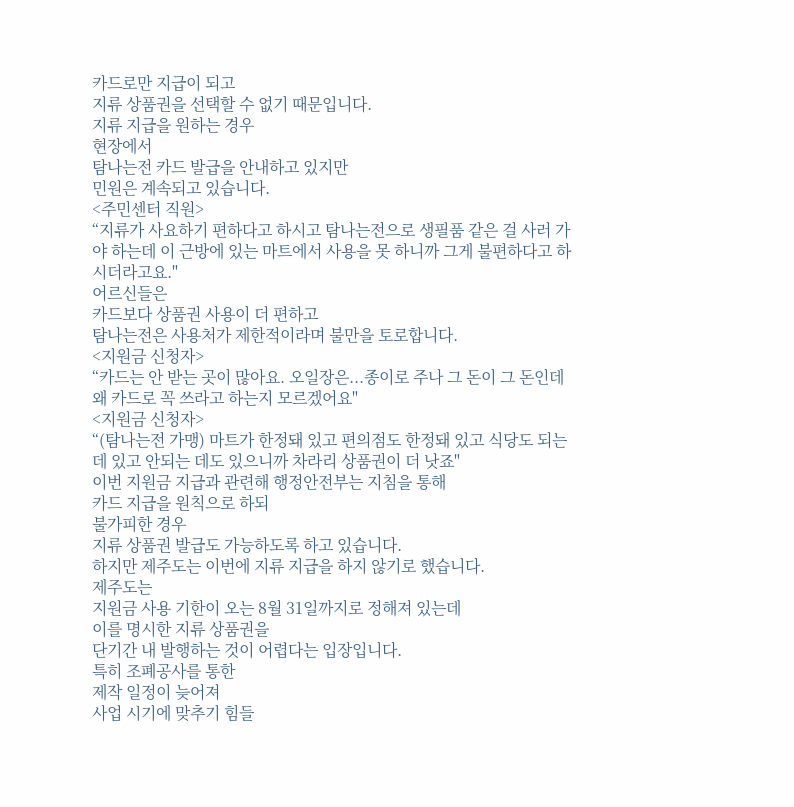카드로만 지급이 되고
지류 상품권을 선택할 수 없기 때문입니다.
지류 지급을 원하는 경우
현장에서
탐나는전 카드 발급을 안내하고 있지만
민원은 계속되고 있습니다.
<주민센터 직원>
“지류가 사요하기 편하다고 하시고 탐나는전으로 생필품 같은 걸 사러 가야 하는데 이 근방에 있는 마트에서 사용을 못 하니까 그게 불편하다고 하시더라고요."
어르신들은
카드보다 상품권 사용이 더 편하고
탐나는전은 사용처가 제한적이라며 불만을 토로합니다.
<지원금 신청자>
“카드는 안 받는 곳이 많아요. 오일장은...종이로 주나 그 돈이 그 돈인데 왜 카드로 꼭 쓰라고 하는지 모르겠어요"
<지원금 신청자>
“(탐나는전 가맹) 마트가 한정돼 있고 편의점도 한정돼 있고 식당도 되는데 있고 안되는 데도 있으니까 차라리 상품권이 더 낫죠"
이번 지원금 지급과 관련해 행정안전부는 지침을 통해
카드 지급을 원칙으로 하되
불가피한 경우
지류 상품권 발급도 가능하도록 하고 있습니다.
하지만 제주도는 이번에 지류 지급을 하지 않기로 했습니다.
제주도는
지원금 사용 기한이 오는 8월 31일까지로 정해져 있는데
이를 명시한 지류 상품권을
단기간 내 발행하는 것이 어렵다는 입장입니다.
특히 조폐공사를 통한
제작 일정이 늦어져
사업 시기에 맞추기 힘들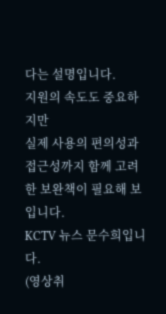다는 설명입니다.
지원의 속도도 중요하지만
실제 사용의 편의성과
접근성까지 함께 고려한 보완책이 필요해 보입니다.
KCTV 뉴스 문수희입니다.
(영상취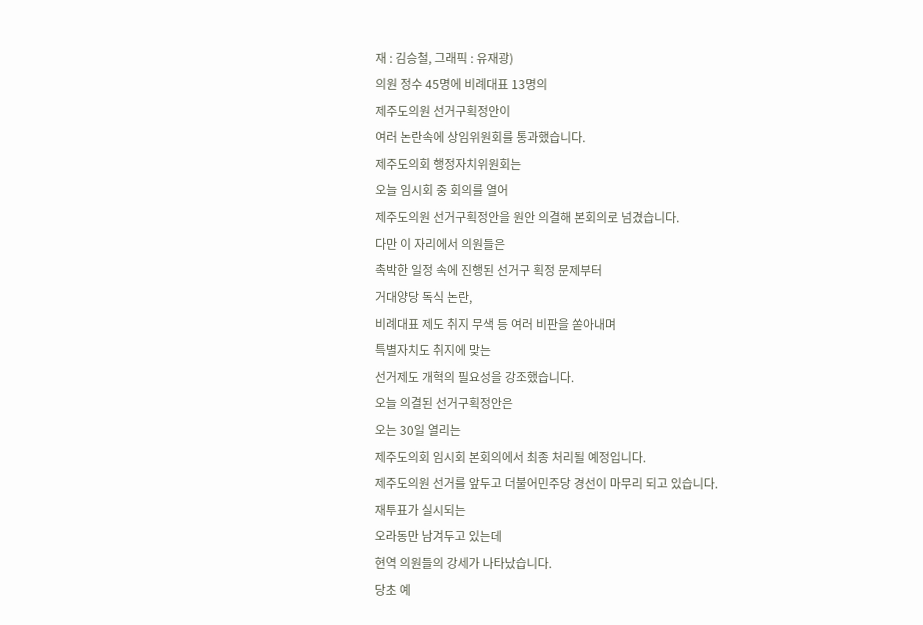재 : 김승철, 그래픽 : 유재광)
의원 정수 45명에 비례대표 13명의
제주도의원 선거구획정안이
여러 논란속에 상임위원회를 통과했습니다.
제주도의회 행정자치위원회는
오늘 임시회 중 회의를 열어
제주도의원 선거구획정안을 원안 의결해 본회의로 넘겼습니다.
다만 이 자리에서 의원들은
촉박한 일정 속에 진행된 선거구 획정 문제부터
거대양당 독식 논란,
비례대표 제도 취지 무색 등 여러 비판을 쏟아내며
특별자치도 취지에 맞는
선거제도 개혁의 필요성을 강조했습니다.
오늘 의결된 선거구획정안은
오는 30일 열리는
제주도의회 임시회 본회의에서 최종 처리될 예정입니다.
제주도의원 선거를 앞두고 더불어민주당 경선이 마무리 되고 있습니다.
재투표가 실시되는
오라동만 남겨두고 있는데
현역 의원들의 강세가 나타났습니다.
당초 예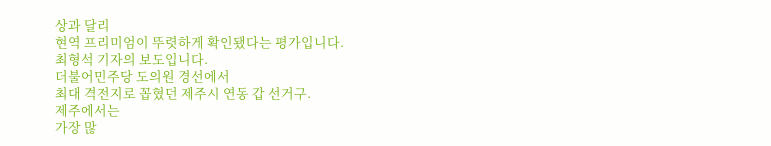상과 달리
현역 프리미엄이 뚜렷하게 확인됐다는 평가입니다.
최형석 기자의 보도입니다.
더불어민주당 도의원 경선에서
최대 격전지로 꼽혔던 제주시 연동 갑 선거구.
제주에서는
가장 많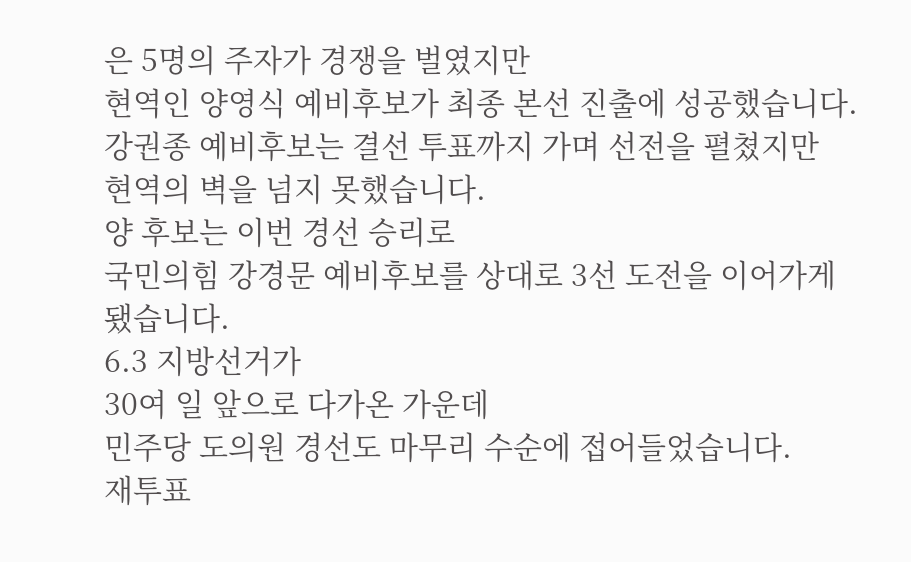은 5명의 주자가 경쟁을 벌였지만
현역인 양영식 예비후보가 최종 본선 진출에 성공했습니다.
강권종 예비후보는 결선 투표까지 가며 선전을 펼쳤지만
현역의 벽을 넘지 못했습니다.
양 후보는 이번 경선 승리로
국민의힘 강경문 예비후보를 상대로 3선 도전을 이어가게 됐습니다.
6.3 지방선거가
30여 일 앞으로 다가온 가운데
민주당 도의원 경선도 마무리 수순에 접어들었습니다.
재투표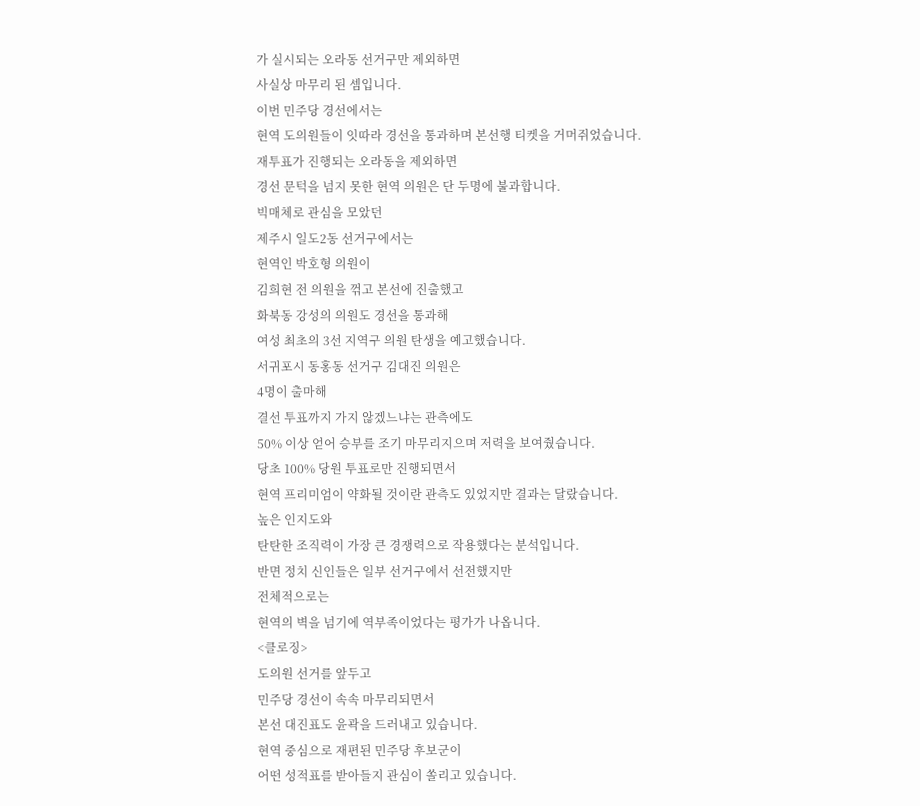가 실시되는 오라동 선거구만 제외하면
사실상 마무리 된 셈입니다.
이번 민주당 경선에서는
현역 도의원들이 잇따라 경선을 통과하며 본선행 티켓을 거머쥐었습니다.
재투표가 진행되는 오라동을 제외하면
경선 문턱을 넘지 못한 현역 의원은 단 두명에 불과합니다.
빅매체로 관심을 모았던
제주시 일도2동 선거구에서는
현역인 박호형 의원이
김희현 전 의원을 꺾고 본선에 진출했고
화북동 강성의 의원도 경선을 통과해
여성 최초의 3선 지역구 의원 탄생을 예고했습니다.
서귀포시 동홍동 선거구 김대진 의원은
4명이 출마해
결선 투표까지 가지 않겠느냐는 관측에도
50% 이상 얻어 승부를 조기 마무리지으며 저력을 보여줬습니다.
당초 100% 당원 투표로만 진행되면서
현역 프리미엄이 약화될 것이란 관측도 있었지만 결과는 달랐습니다.
높은 인지도와
탄탄한 조직력이 가장 큰 경쟁력으로 작용했다는 분석입니다.
반면 정치 신인들은 일부 선거구에서 선전했지만
전체적으로는
현역의 벽을 넘기에 역부족이었다는 평가가 나옵니다.
<클로징>
도의원 선거를 앞두고
민주당 경선이 속속 마무리되면서
본선 대진표도 윤곽을 드러내고 있습니다.
현역 중심으로 재편된 민주당 후보군이
어떤 성적표를 받아들지 관심이 쏠리고 있습니다.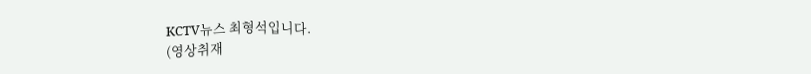KCTV뉴스 최형석입니다.
(영상취재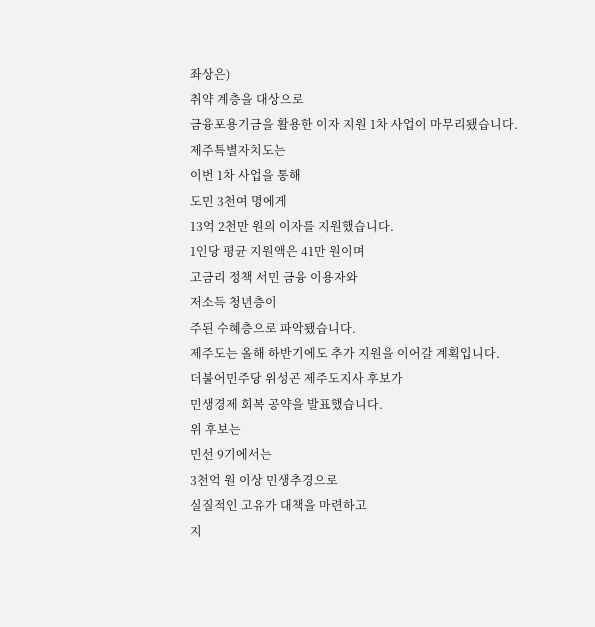좌상은)
취약 계층을 대상으로
금융포용기금을 활용한 이자 지원 1차 사업이 마무리됐습니다.
제주특별자치도는
이번 1차 사업을 통해
도민 3천여 명에게
13억 2천만 원의 이자를 지원했습니다.
1인당 평균 지원액은 41만 원이며
고금리 정책 서민 금융 이용자와
저소득 청년층이
주된 수혜층으로 파악됐습니다.
제주도는 올해 하반기에도 추가 지원을 이어갈 계획입니다.
더불어민주당 위성곤 제주도지사 후보가
민생경제 회복 공약을 발표했습니다.
위 후보는
민선 9기에서는
3천억 원 이상 민생추경으로
실질적인 고유가 대책을 마련하고
지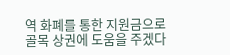역 화폐를 통한 지원금으로
골목 상권에 도움을 주겠다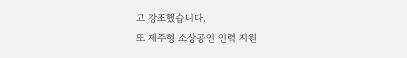고 강조했습니다.
또 제주형 소상공인 인력 지원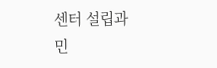센터 설립과
민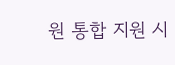원 통합 지원 시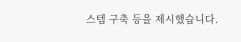스템 구축 등을 제시했습니다.